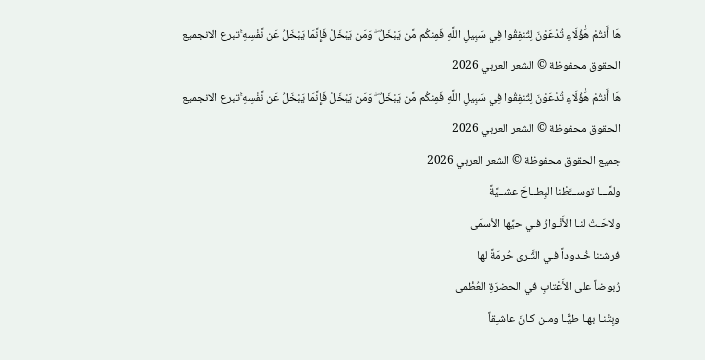هَا أَنتُمْ هَٰؤُلَاءِ تُدْعَوْنَ لِتُنفِقُوا فِي سَبِيلِ اللَّهِ فَمِنكُم مَّن يَبْخَلُ ۖ وَمَن يَبْخَلْ فَإِنَّمَا يَبْخَلُ عَن نَّفْسِهِ ۚتبرع الانجميع الحقوق محفوظة © الشعر العربي 2026
هَا أَنتُمْ هَٰؤُلَاءِ تُدْعَوْنَ لِتُنفِقُوا فِي سَبِيلِ اللَّهِ فَمِنكُم مَّن يَبْخَلُ ۖ وَمَن يَبْخَلْ فَإِنَّمَا يَبْخَلُ عَن نَّفْسِهِ ۚتبرع الانجميع الحقوق محفوظة © الشعر العربي 2026
جميع الحقوق محفوظة © الشعر العربي 2026
ولمَّـــا توســـَّطْنا البِطــاحَ عشــيَّةً
ولاحَـتْ لنـا الأَنْـوارُ فـي حيِّها الأسمَى
فرشـْنا خُـدوداً فـي الثَّـرى حُرمَةً لها
رُبوضاً على الأَعْتابِ في الحضرَةِ العُظْمى
وبِتْنـا بهـا طيًّـا ومـن كـانَ عاشـِقاً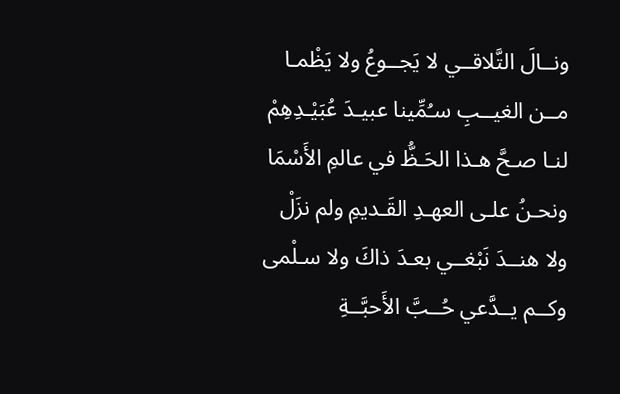ونــالَ التَّلاقــي لا يَجــوعُ ولا يَظْمـا
مــن الغيــبِ سـُمِّينا عبيـدَ عُبَيْـدِهِمْ
لنـا صـحَّ هـذا الحَـظُّ في عالمِ الأَسْمَا
ونحـنُ علـى العهـدِ القَـديمِ ولم نزَلْ
ولا هنــدَ نَبْغــي بعـدَ ذاكَ ولا سـلْمى
وكــم يــدَّعي حُــبَّ الأَحبَّــةِ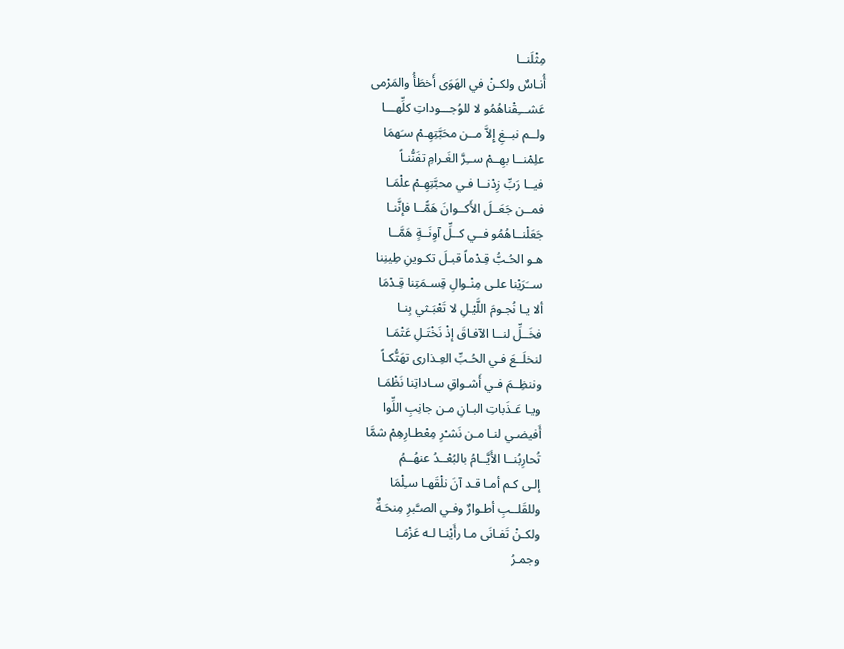مِثْلَنــا
أُنـاسٌ ولكـنْ في الهَوَى أَخطَأُ والمَرْمى
عَشـــِقْناهُمُو لا للوُجـــوداتِ كلِّهـــا
ولــم نبــغِ إِلاَّ مــن محَبَّتِهِـمْ سـَهمَا
علِمْنــا بهِــمْ ســِرَّ الغَـرامِ تفَنُّنـاً
فيــا رَبِّ زِدْنــا فـي محبَّتِهِـمْ علْمَـا
فمــن جَعَــلَ الأَكــوانَ هَمًّــا فإنَّنـا
جَعَلْنــاهُمُو فــي كــلِّ آوِنَــةٍ هَمَّــا
هـو الحُـبُّ قِـدْماً قبـلَ تكـوينِ طِينِنا
ســَرَيْنا علـى مِنْـوالِ قِسـمَتِنا قِـدْمَا
ألا يـا نُجـومَ اللَّيْـلِ لا تَعْبَـثي بِنـا
فخَــلِّ لنــا الآفـاقَ إذْ نَخْتَـلِ عَتْمَـا
لنخلَــعَ فـي الحُـبِّ العِـذارى تهَتُّكـاً
وننظِــمَ فـي أَشـواقِ سـاداتِنا نَظْمَـا
ويـا عَـذَباتِ البـانِ مـن جانِبِ اللِّوا
أَفيضـي لنـا مـن نَشـْرِ مِعْطـارِهِمْ شمَّا
تُحارِبُنــا الأَيَّــامُ بالبُعْــدُ عنهُــمُ
إلـى كـم أمـا قـد آنَ نلْقَهـا سـِلْمَا
وللقَلــبِ أطـوارٌ وفـي الصـَّبرِ مِنحَـةٌ
ولكـنْ تَفـانَى مـا رأَيْنـا لـه عَزْمَـا
وجمـرُ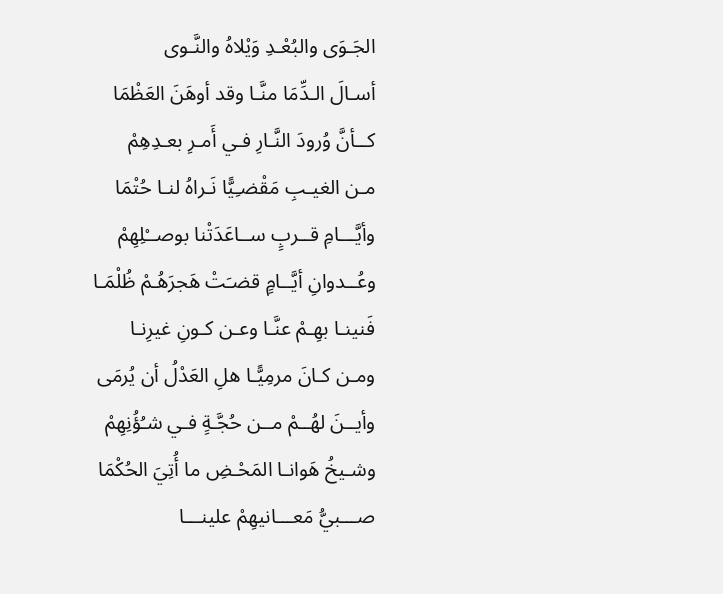الجَـوَى والبُعْـدِ وَيْلاهُ والنَّـوى
أسـالَ الـدِّمَا منَّـا وقد أوهَنَ العَظْمَا
كــأنَّ وُرودَ النَّـارِ فـي أَمـرِ بعـدِهِمْ
مـن الغيـبِ مَقْضـِيًّا نَـراهُ لنـا حُتْمَا
وأيَّـــامِ قــربٍ ســاعَدَتْنا بوصــْلِهِمْ
وعُــدوانِ أيَّــامٍ قضـَتْ هَجرَهُـمْ ظُلْمَـا
فَنينـا بهِـمْ عنَّـا وعـن كـونِ غيرِنـا
ومـن كـانَ مرمِيًّـا هلِ العَدْلُ أن يُرمَى
وأيــنَ لهُــمْ مــن حُجَّـةٍ فـي شـُؤُنِهِمْ
وشـيخُ هَوانـا المَحْـضِ ما أُتِيَ الحُكْمَا
صـــبيُّ مَعـــانيهِمْ علينـــا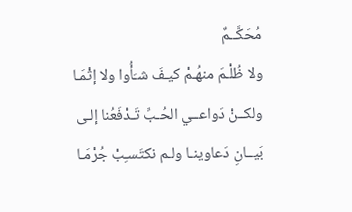مُحَكَّــمٌ
ولا ظُلْـمَ منهُـمْ كيـفَ شـَأُوا ولا إثْمَـا
ولكــنْ دَواعــي الحُـبِّ تَـدْفَعُنا إلـى
بَيــانِ دَعاوينـا ولـم نكتَسـِبْ جُرْمَـا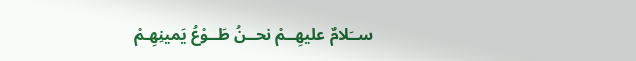ســَلامٌ عليهِــمْ نحــنُ طَــوْعُ يَمينِهِـمْ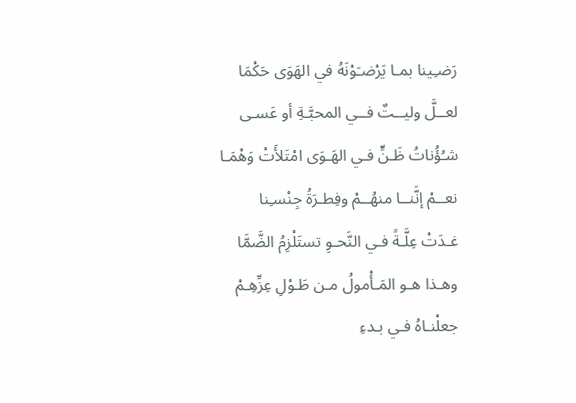رَضـِينا بمـا يَرْضـَوْنَهُ في الهَوَى حَكْمَا
لعــلَّ وليــتٌ فــي المحبَّـةِ أو عَسـى
شـُؤُناتُ ظَـنٍّ فـي الهَـوَى امْتَلأَتْ وَهْمَـا
نعــمْ إنَّنــا منهُــمْ وفِطـرَةُ جِنْسـِنا
غـدَتْ عِلَّـةً فـي النَّحـوِ تستَلْزِمُ الضَّمَّا
وهـذا هـو المَـأْمولُ مـن طَـوْلِ عِزِّهِـمْ
جعلْنـاهُ فـي بـدءِ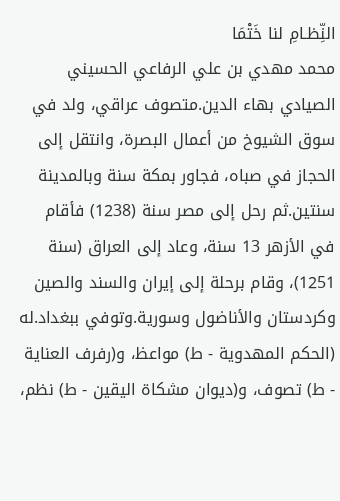النِّظـامِ لنا خَتْمَا
محمد مهدي بن علي الرفاعي الحسيني الصيادي بهاء الدين.متصوف عراقي، ولد في سوق الشيوخ من أعمال البصرة، وانتقل إلى الحجاز في صباه، فجاور بمكة سنة وبالمدينة سنتين.ثم رحل إلى مصر سنة (1238) فأقام في الأزهر 13 سنة، وعاد إلى العراق (سنة 1251)، وقام برحلة إلى إيران والسند والصين وكردستان والأناضول وسورية.وتوفي ببغداد.له (الحكم المهدوية - ط) مواعظ، و(رفرف العناية - ط) تصوف، و(ديوان مشكاة اليقين - ط) نظم،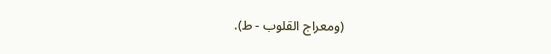(ومعراج القلوب - ط).